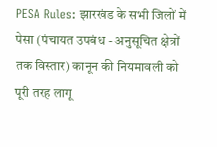PESA Rules: झारखंड के सभी जिलों में पेसा (पंचायत उपबंध - अनुसूचित क्षेत्रों तक विस्तार) कानून की नियमावली को पूरी तरह लागू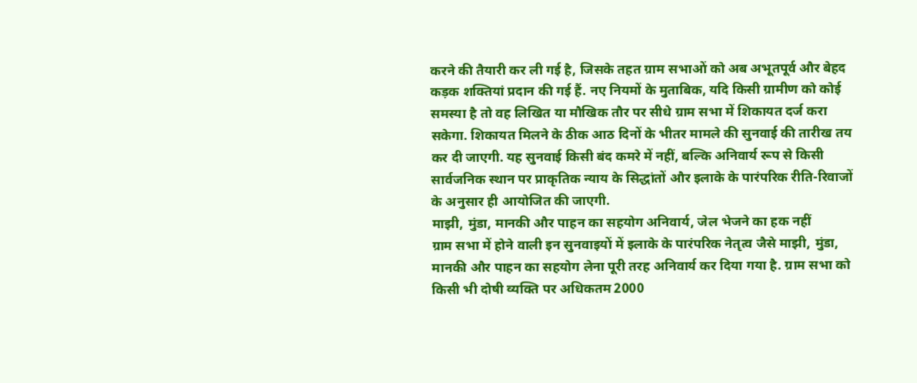करने की तैयारी कर ली गई है, जिसके तहत ग्राम सभाओं को अब अभूतपूर्व और बेहद कड़क शक्तियां प्रदान की गई हैं. नए नियमों के मुताबिक, यदि किसी ग्रामीण को कोई समस्या है तो वह लिखित या मौखिक तौर पर सीधे ग्राम सभा में शिकायत दर्ज करा सकेगा. शिकायत मिलने के ठीक आठ दिनों के भीतर मामले की सुनवाई की तारीख तय कर दी जाएगी. यह सुनवाई किसी बंद कमरे में नहीं, बल्कि अनिवार्य रूप से किसी सार्वजनिक स्थान पर प्राकृतिक न्याय के सिद्धांतों और इलाके के पारंपरिक रीति-रिवाजों के अनुसार ही आयोजित की जाएगी.
माझी, मुंडा, मानकी और पाहन का सहयोग अनिवार्य, जेल भेजने का हक नहीं
ग्राम सभा में होने वाली इन सुनवाइयों में इलाके के पारंपरिक नेतृत्व जैसे माझी, मुंडा, मानकी और पाहन का सहयोग लेना पूरी तरह अनिवार्य कर दिया गया है. ग्राम सभा को किसी भी दोषी व्यक्ति पर अधिकतम 2000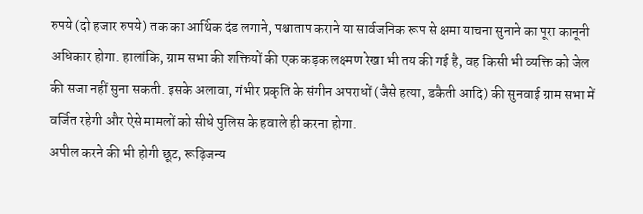रुपये (दो हजार रुपये) तक का आर्थिक दंड लगाने, पश्चाताप कराने या सार्वजनिक रूप से क्षमा याचना सुनाने का पूरा कानूनी अधिकार होगा. हालांकि, ग्राम सभा की शक्तियों की एक कड़क लक्ष्मण रेखा भी तय की गई है, वह किसी भी व्यक्ति को जेल की सजा नहीं सुना सकती. इसके अलावा, गंभीर प्रकृति के संगीन अपराधों (जैसे हत्या, डकैती आदि) की सुनवाई ग्राम सभा में वर्जित रहेगी और ऐसे मामलों को सीधे पुलिस के हवाले ही करना होगा.
अपील करने की भी होगी छूट, रूढ़िजन्य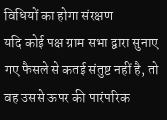विधियों का होगा संरक्षण
यदि कोई पक्ष ग्राम सभा द्वारा सुनाए गए फैसले से कतई संतुष्ट नहीं है, तो वह उससे ऊपर की पारंपरिक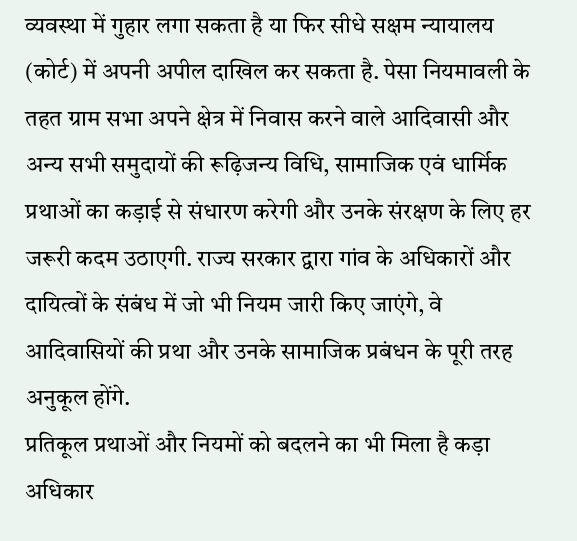व्यवस्था में गुहार लगा सकता है या फिर सीधे सक्षम न्यायालय (कोर्ट) में अपनी अपील दाखिल कर सकता है. पेसा नियमावली के तहत ग्राम सभा अपने क्षेत्र में निवास करने वाले आदिवासी और अन्य सभी समुदायों की रूढ़िजन्य विधि, सामाजिक एवं धार्मिक प्रथाओं का कड़ाई से संधारण करेगी और उनके संरक्षण के लिए हर जरूरी कदम उठाएगी. राज्य सरकार द्वारा गांव के अधिकारों और दायित्वों के संबंध में जो भी नियम जारी किए जाएंगे, वे आदिवासियों की प्रथा और उनके सामाजिक प्रबंधन के पूरी तरह अनुकूल होंगे.
प्रतिकूल प्रथाओं और नियमों को बदलने का भी मिला है कड़ा अधिकार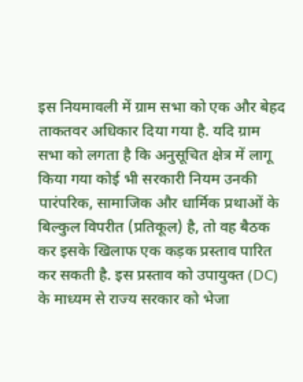इस नियमावली में ग्राम सभा को एक और बेहद ताकतवर अधिकार दिया गया है. यदि ग्राम सभा को लगता है कि अनुसूचित क्षेत्र में लागू किया गया कोई भी सरकारी नियम उनकी पारंपरिक, सामाजिक और धार्मिक प्रथाओं के बिल्कुल विपरीत (प्रतिकूल) है, तो वह बैठक कर इसके खिलाफ एक कड़क प्रस्ताव पारित कर सकती है. इस प्रस्ताव को उपायुक्त (DC) के माध्यम से राज्य सरकार को भेजा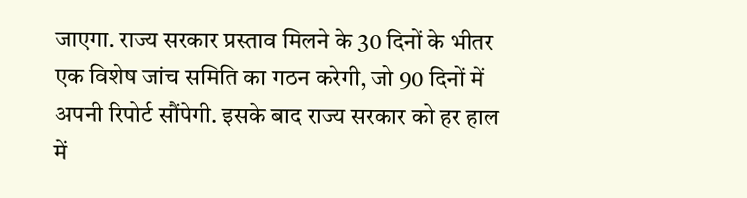जाएगा. राज्य सरकार प्रस्ताव मिलने के 30 दिनों के भीतर एक विशेष जांच समिति का गठन करेगी, जो 90 दिनों में अपनी रिपोर्ट सौंपेगी. इसके बाद राज्य सरकार को हर हाल में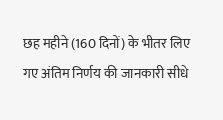छह महीने (160 दिनों) के भीतर लिए गए अंतिम निर्णय की जानकारी सीधे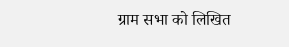ग्राम सभा को लिखित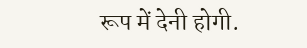रूप में देनी होगी.